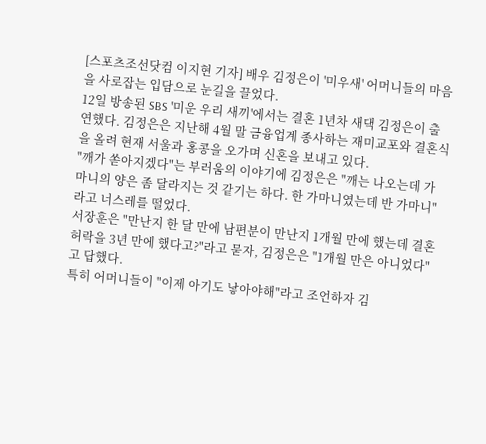[스포츠조선닷컴 이지현 기자] 배우 김정은이 '미우새' 어머니들의 마음을 사로잡는 입담으로 눈길을 끌었다.
12일 방송된 SBS '미운 우리 새끼'에서는 결혼 1년차 새댁 김정은이 출연했다. 김정은은 지난해 4월 말 금융업계 종사하는 재미교포와 결혼식을 올려 현재 서울과 홍콩을 오가며 신혼을 보내고 있다.
"깨가 쏟아지겠다"는 부러움의 이야기에 김정은은 "깨는 나오는데 가마니의 양은 좀 달라지는 것 같기는 하다. 한 가마니였는데 반 가마니"라고 너스레를 떨었다.
서장훈은 "만난지 한 달 만에 남편분이 만난지 1개월 만에 했는데 결혼 허락을 3년 만에 했다고?"라고 묻자, 김정은은 "1개월 만은 아니었다"고 답했다.
특히 어머니들이 "이제 아기도 낳아야해"라고 조언하자 김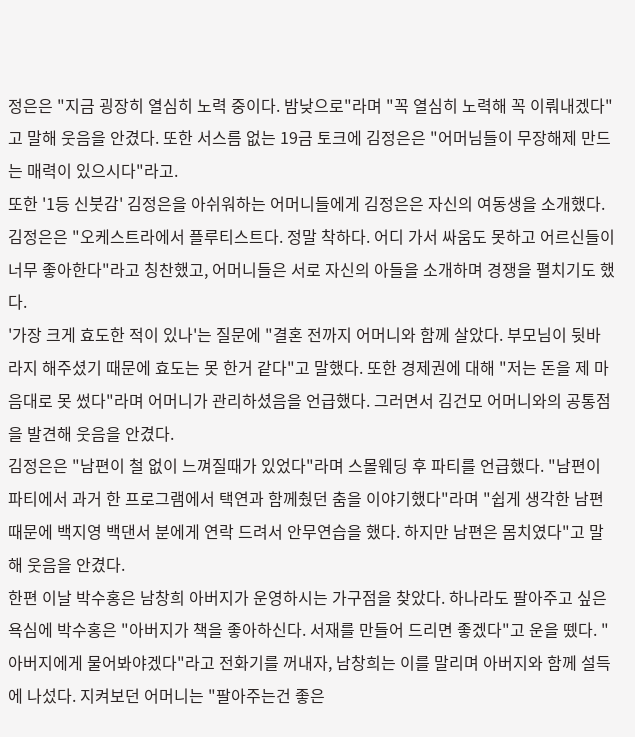정은은 "지금 굉장히 열심히 노력 중이다. 밤낮으로"라며 "꼭 열심히 노력해 꼭 이뤄내겠다"고 말해 웃음을 안겼다. 또한 서스름 없는 19금 토크에 김정은은 "어머님들이 무장해제 만드는 매력이 있으시다"라고.
또한 '1등 신붓감' 김정은을 아쉬워하는 어머니들에게 김정은은 자신의 여동생을 소개했다. 김정은은 "오케스트라에서 플루티스트다. 정말 착하다. 어디 가서 싸움도 못하고 어르신들이 너무 좋아한다"라고 칭찬했고, 어머니들은 서로 자신의 아들을 소개하며 경쟁을 펼치기도 했다.
'가장 크게 효도한 적이 있나'는 질문에 "결혼 전까지 어머니와 함께 살았다. 부모님이 뒷바라지 해주셨기 때문에 효도는 못 한거 같다"고 말했다. 또한 경제권에 대해 "저는 돈을 제 마음대로 못 썼다"라며 어머니가 관리하셨음을 언급했다. 그러면서 김건모 어머니와의 공통점을 발견해 웃음을 안겼다.
김정은은 "남편이 철 없이 느껴질때가 있었다"라며 스몰웨딩 후 파티를 언급했다. "남편이 파티에서 과거 한 프로그램에서 택연과 함께췄던 춤을 이야기했다"라며 "쉽게 생각한 남편 때문에 백지영 백댄서 분에게 연락 드려서 안무연습을 했다. 하지만 남편은 몸치였다"고 말해 웃음을 안겼다.
한편 이날 박수홍은 남창희 아버지가 운영하시는 가구점을 찾았다. 하나라도 팔아주고 싶은 욕심에 박수홍은 "아버지가 책을 좋아하신다. 서재를 만들어 드리면 좋겠다"고 운을 뗐다. "아버지에게 물어봐야겠다"라고 전화기를 꺼내자, 남창희는 이를 말리며 아버지와 함께 설득에 나섰다. 지켜보던 어머니는 "팔아주는건 좋은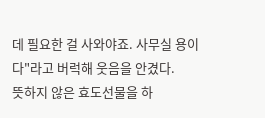데 필요한 걸 사와야죠. 사무실 용이다"라고 버럭해 웃음을 안겼다.
뜻하지 않은 효도선물을 하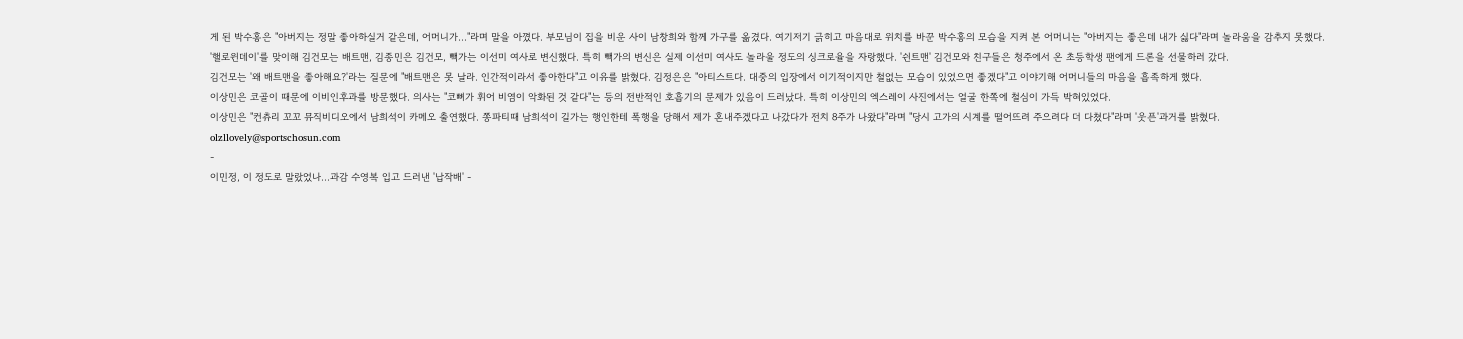게 된 박수홍은 "아버지는 정말 좋아하실거 같은데, 어머니가…"라며 말을 아꼈다. 부모님이 집을 비운 사이 남창희와 함께 가구를 옮겼다. 여기저기 긁히고 마음대로 위치를 바꾼 박수홍의 모습을 지켜 본 어머니는 "아버지는 좋은데 내가 싫다"라며 놀라움을 감추지 못했다.
'핼로윈데이'를 맞이해 김건모는 배트맨, 김종민은 김건모, 빽가는 이선미 여사로 변신했다. 특히 빽가의 변신은 실제 이선미 여사도 놀라울 정도의 싱크로율을 자랑했다. '쉰트맨' 김건모와 친구들은 청주에서 온 초등학생 팬에게 드론을 선물하러 갔다.
김건모는 '왜 배트맨을 좋아해요?'라는 질문에 "배트맨은 못 날라. 인간적이라서 좋아한다"고 이유를 밝혔다. 김정은은 "아티스트다. 대중의 입장에서 이기적이지만 철없는 모습이 있었으면 좋겠다"고 이야기해 어머니들의 마음을 흡족하게 했다.
이상민은 코골이 때문에 이비인후과를 방문했다. 의사는 "코뼈가 휘어 비염이 악화된 것 같다"는 등의 전반적인 호흡기의 문제가 있음이 드러났다. 특히 이상민의 엑스레이 사진에서는 얼굴 한쪽에 철심이 가득 박혀있었다.
이상민은 "컨츄리 꼬꼬 뮤직비디오에서 남희석이 카메오 출연했다. 쫑파티때 남희석이 길가는 행인한테 폭행을 당해서 제가 혼내주겠다고 나갔다가 전치 8주가 나왔다"라며 "당시 고가의 시계를 떨어뜨려 주으려다 더 다쳤다"라며 '웃픈'과거를 밝혔다.
olzllovely@sportschosun.com
-
이민정, 이 정도로 말랐었나...과감 수영복 입고 드러낸 '납작배' -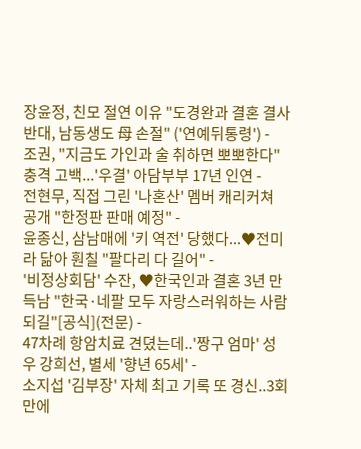장윤정, 친모 절연 이유 "도경완과 결혼 결사 반대, 남동생도 母 손절" ('연예뒤통령') -
조권, "지금도 가인과 술 취하면 뽀뽀한다" 충격 고백...'우결' 아담부부 17년 인연 -
전현무, 직접 그린 '나혼산' 멤버 캐리커쳐 공개 "한정판 판매 예정" -
윤종신, 삼남매에 '키 역전' 당했다...♥전미라 닮아 훤칠 "팔다리 다 길어" -
'비정상회담' 수잔, ♥한국인과 결혼 3년 만 득남 "한국·네팔 모두 자랑스러워하는 사람되길"[공식](전문) -
47차례 항암치료 견뎠는데..'짱구 엄마' 성우 강희선, 별세 '향년 65세' -
소지섭 '김부장' 자체 최고 기록 또 경신..3회 만에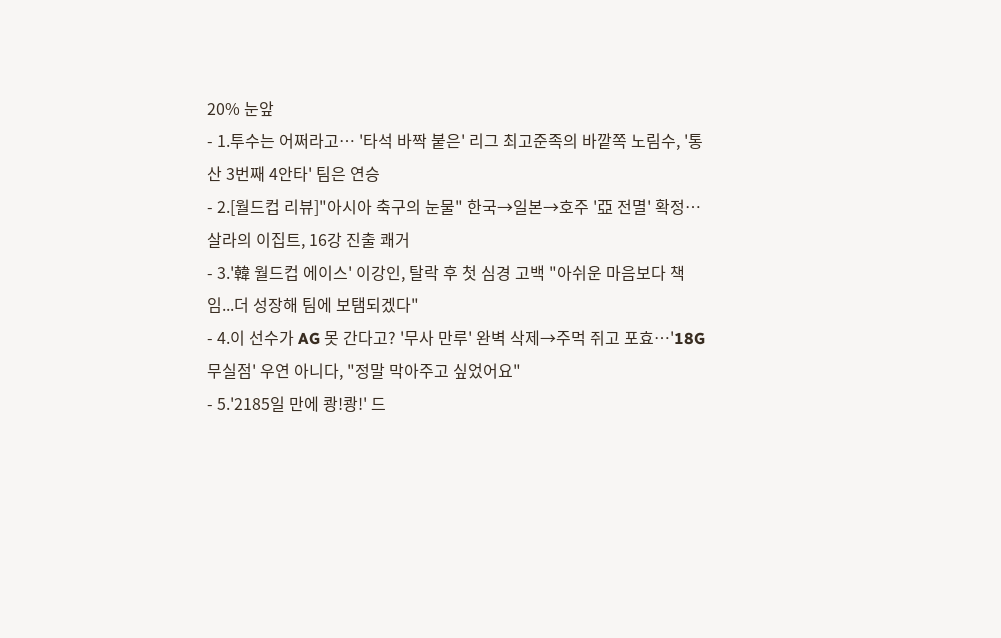20% 눈앞
- 1.투수는 어쩌라고… '타석 바짝 붙은' 리그 최고준족의 바깥쪽 노림수, '통산 3번째 4안타' 팀은 연승
- 2.[월드컵 리뷰]"아시아 축구의 눈물" 한국→일본→호주 '亞 전멸' 확정…살라의 이집트, 16강 진출 쾌거
- 3.'韓 월드컵 에이스' 이강인, 탈락 후 첫 심경 고백 "아쉬운 마음보다 책임...더 성장해 팀에 보탬되겠다"
- 4.이 선수가 AG 못 간다고? '무사 만루' 완벽 삭제→주먹 쥐고 포효…'18G 무실점' 우연 아니다, "정말 막아주고 싶었어요"
- 5.'2185일 만에 쾅!쾅!' 드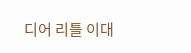디어 리틀 이대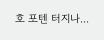호 포텐 터지나...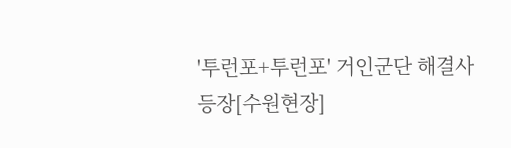'투런포+투런포' 거인군단 해결사 등장[수원현장]